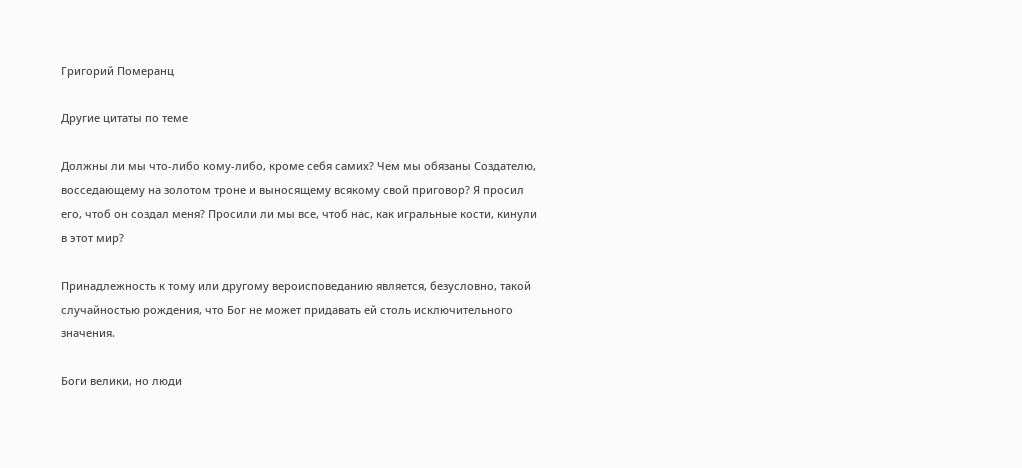Григорий Померанц

Другие цитаты по теме

Должны ли мы что-либо кому-либо, кроме себя самих? Чем мы обязаны Создателю, восседающему на золотом троне и выносящему всякому свой приговор? Я просил его, чтоб он создал меня? Просили ли мы все, чтоб нас, как игральные кости, кинули в этот мир?

Принадлежность к тому или другому вероисповеданию является, безусловно, такой случайностью рождения, что Бог не может придавать ей столь исключительного значения.

Боги велики, но люди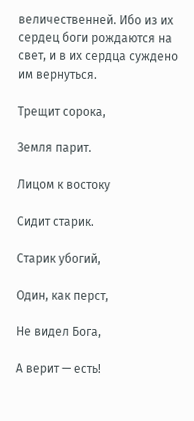величественней. Ибо из их сердец боги рождаются на свет, и в их сердца суждено им вернуться.

Трещит сорока,

Земля парит.

Лицом к востоку

Сидит старик.

Старик убогий,

Один, как перст,

Не видел Бога,

А верит — есть!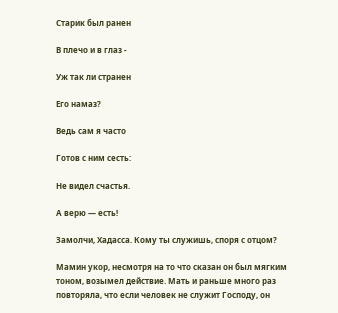Старик был ранен

В плечо и в глаз -

Уж так ли странен

Его намаз?

Ведь сам я часто

Готов с ним сесть:

Не видел счастья.

А верю — есть!

Замолчи, Хадасса. Кому ты служишь, споря с отцом?

Мамин укор, несмотря на то что сказан он был мягким тоном, возымел действие. Мать и раньше много раз повторяла, что если человек не служит Господу, он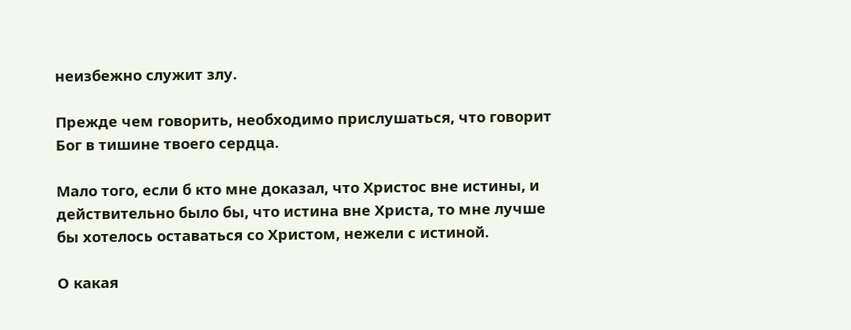неизбежно служит злу.

Прежде чем говорить, необходимо прислушаться, что говорит Бог в тишине твоего сердца.

Мало того, если б кто мне доказал, что Христос вне истины, и действительно было бы, что истина вне Христа, то мне лучше бы хотелось оставаться со Христом, нежели с истиной.

О какая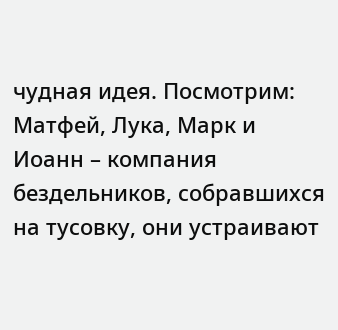чудная идея. Посмотрим: Матфей, Лука, Марк и Иоанн – компания бездельников, собравшихся на тусовку, они устраивают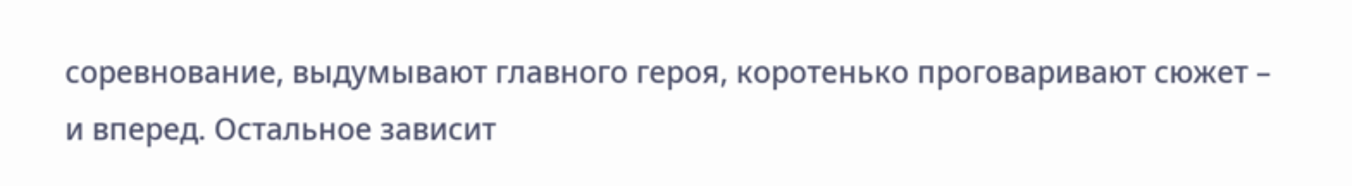соревнование, выдумывают главного героя, коротенько проговаривают сюжет – и вперед. Остальное зависит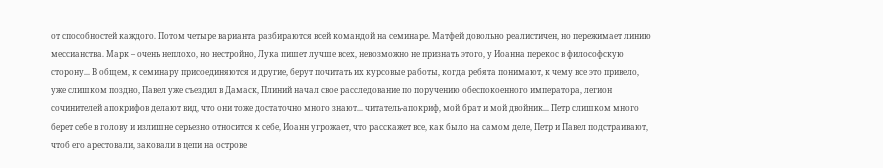от способностей каждого. Потом четыре варианта разбираются всей командой на семинаре. Матфей довольно реалистичен, но пережимает линию мессианства. Марк – очень неплохо, но нестройно, Лука пишет лучше всех, невозможно не признать этого, у Иоанна перекос в философскую сторону... В общем, к семинару присоединяются и другие, берут почитать их курсовые работы, когда ребята понимают, к чему все это привело, уже слишком поздно, Павел уже съездил в Дамаск, Плиний начал свое расследование по поручению обеспокоенного императора, легион сочинителей апокрифов делают вид, что они тоже достаточно много знают... читатель-апокриф, мой брат и мой двойник... Петр слишком много берет себе в голову и излишне серьезно относится к себе, Иоанн угрожает, что расскажет все, как было на самом деле, Петр и Павел подстраивают, чтоб его арестовали, заковали в цепи на острове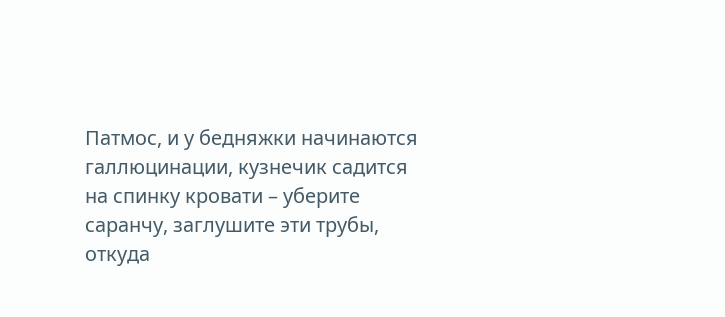Патмос, и у бедняжки начинаются галлюцинации, кузнечик садится на спинку кровати – уберите саранчу, заглушите эти трубы, откуда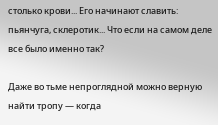столько крови... Его начинают славить: пьянчуга, склеротик... Что если на самом деле все было именно так?

Даже во тьме непроглядной можно верную найти тропу — когда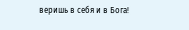веришь в себя и в Бога!